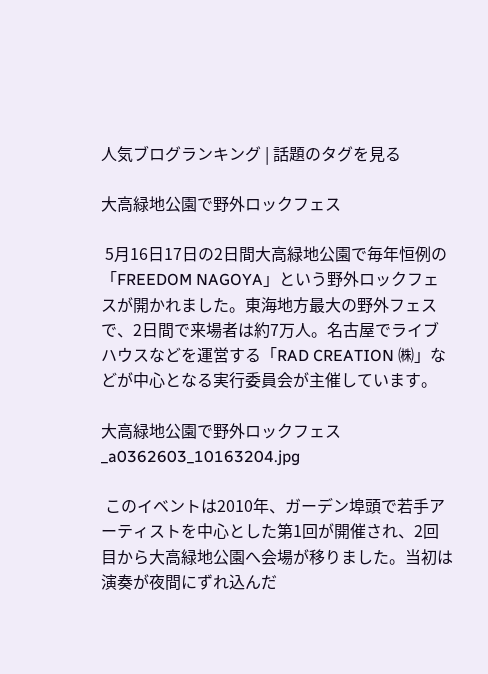人気ブログランキング | 話題のタグを見る

大高緑地公園で野外ロックフェス

 5月16日17日の2日間大高緑地公園で毎年恒例の「FREEDOM NAGOYA」という野外ロックフェスが開かれました。東海地方最大の野外フェスで、2日間で来場者は約7万人。名古屋でライブハウスなどを運営する「RAD CREATION ㈱」などが中心となる実行委員会が主催しています。

大高緑地公園で野外ロックフェス_a0362603_10163204.jpg

 このイベントは2010年、ガーデン埠頭で若手アーティストを中心とした第1回が開催され、2回目から大高緑地公園へ会場が移りました。当初は演奏が夜間にずれ込んだ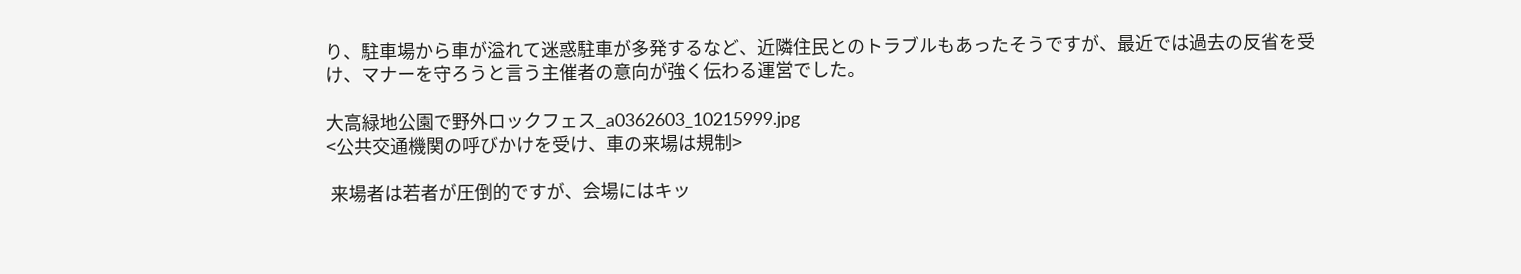り、駐車場から車が溢れて迷惑駐車が多発するなど、近隣住民とのトラブルもあったそうですが、最近では過去の反省を受け、マナーを守ろうと言う主催者の意向が強く伝わる運営でした。

大高緑地公園で野外ロックフェス_a0362603_10215999.jpg
<公共交通機関の呼びかけを受け、車の来場は規制>

 来場者は若者が圧倒的ですが、会場にはキッ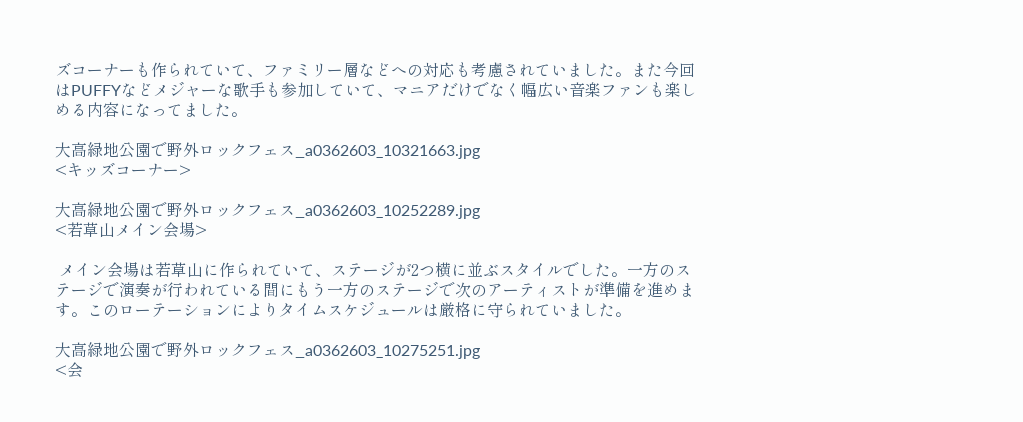ズコーナーも作られていて、ファミリー層などへの対応も考慮されていました。また今回はPUFFYなどメジャーな歌手も参加していて、マニアだけでなく幅広い音楽ファンも楽しめる内容になってました。

大高緑地公園で野外ロックフェス_a0362603_10321663.jpg
<キッズコーナー>

大高緑地公園で野外ロックフェス_a0362603_10252289.jpg
<若草山メイン会場>

 メイン会場は若草山に作られていて、ステージが2つ横に並ぶスタイルでした。一方のステージで演奏が行われている間にもう一方のステージで次のアーティストが準備を進めます。このローテーションによりタイムスケジュールは厳格に守られていました。

大高緑地公園で野外ロックフェス_a0362603_10275251.jpg
<会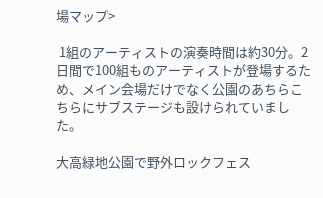場マップ>

 1組のアーティストの演奏時間は約30分。2日間で100組ものアーティストが登場するため、メイン会場だけでなく公園のあちらこちらにサブステージも設けられていました。

大高緑地公園で野外ロックフェス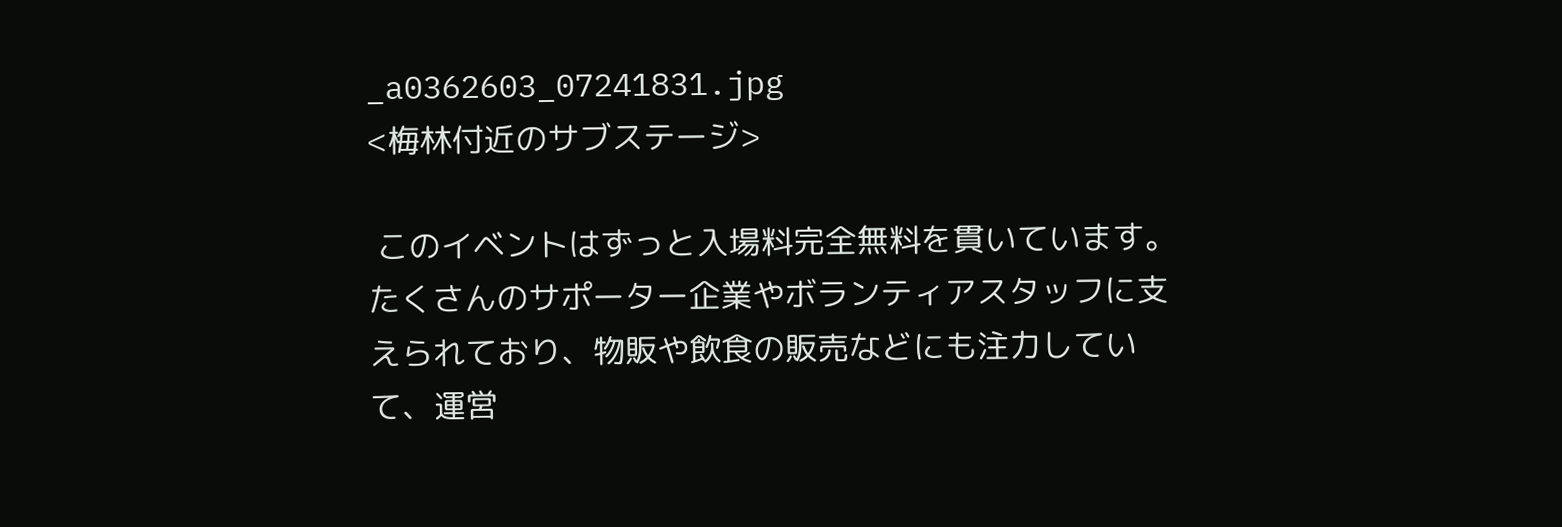_a0362603_07241831.jpg
<梅林付近のサブステージ>

 このイベントはずっと入場料完全無料を貫いています。たくさんのサポーター企業やボランティアスタッフに支えられており、物販や飲食の販売などにも注力していて、運営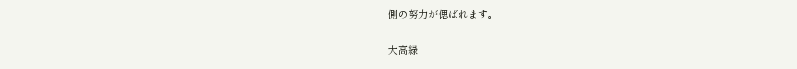側の努力が偲ばれます。

大高緑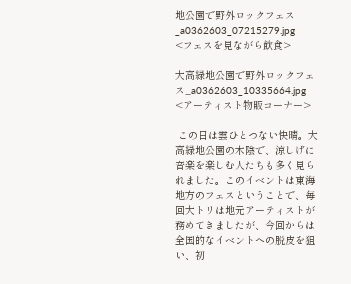地公園で野外ロックフェス_a0362603_07215279.jpg
<フェスを見ながら飲食>

大高緑地公園で野外ロックフェス_a0362603_10335664.jpg
<アーティスト物販コーナー>

 この日は雲ひとつない快晴。大高緑地公園の木陰で、涼しげに音楽を楽しむ人たちも多く見られました。このイベントは東海地方のフェスということで、毎回大トリは地元アーティストが務めてきましたが、今回からは全国的なイベントへの脱皮を狙い、初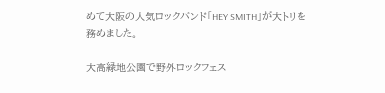めて大阪の人気ロックバンド「HEY SMITH」が大トリを務めました。

大高緑地公園で野外ロックフェス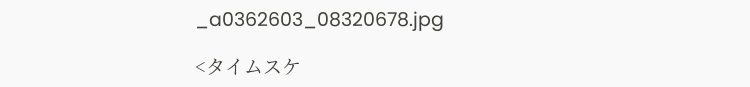_a0362603_08320678.jpg

<タイムスケ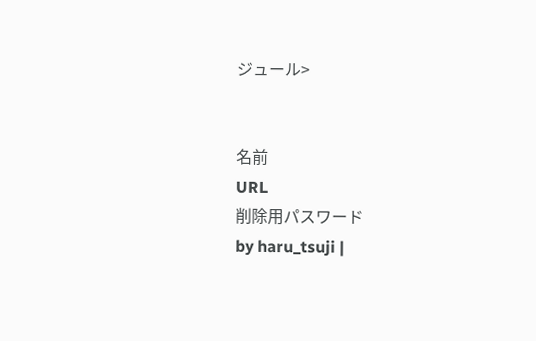ジュール>


名前
URL
削除用パスワード
by haru_tsuji |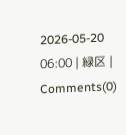2026-05-20 06:00 | 緑区 | Comments(0)